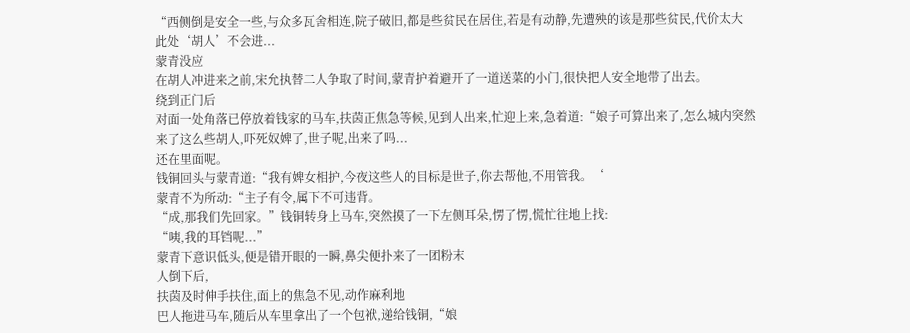“西侧倒是安全一些,与众多瓦舍相连,院子破旧,都是些贫民在居住,若是有动静,先遭殃的该是那些贫民,代价太大
此处‘胡人’不会进...
蒙青没应
在胡人冲进来之前,宋允执替二人争取了时间,蒙青护着避开了一道送菜的小门,很快把人安全地带了出去。
绕到正门后
对面一处角落已停放着钱家的马车,扶茵正焦急等候,见到人出来,忙迎上来,急着道:“娘子可算出来了,怎么城内突然
来了这么些胡人,吓死奴婢了,世子呢,出来了吗...
还在里面呢。
钱铜回头与蒙青道:“我有婢女相护,今夜这些人的目标是世子,你去帮他,不用管我。‘
蒙青不为所动:“主子有令,属下不可违背。
“成,那我们先回家。”钱铜转身上马车,突然摸了一下左侧耳朵,愣了愣,慌忙往地上找:
“咦,我的耳铛呢...”
蒙青下意识低头,便是错开眼的一瞬,鼻尖便扑来了一团粉末
人倒下后,
扶茵及时伸手扶住,面上的焦急不见,动作麻利地
巴人拖进马车,随后从车里拿出了一个包袱,递给钱铜,“娘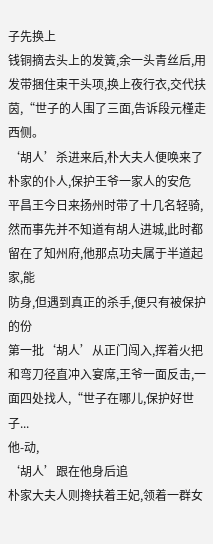子先换上
钱铜摘去头上的发簧,余一头青丝后,用发带捆住束干头项,换上夜行衣,交代扶茵,“世子的人围了三面,告诉段元槿走
西侧。
‘胡人’杀进来后,朴大夫人便唤来了朴家的仆人,保护王爷一家人的安危
平昌王今日来扬州时带了十几名轻骑,然而事先并不知道有胡人进城,此时都留在了知州府,他那点功夫属于半道起家,能
防身,但遇到真正的杀手,便只有被保护的份
第一批‘胡人’从正门闯入,挥着火把和弯刀径直冲入宴席,王爷一面反击,一面四处找人,“世子在哪儿,保护好世
子...
他-动,
‘胡人’跟在他身后追
朴家大夫人则搀扶着王妃,领着一群女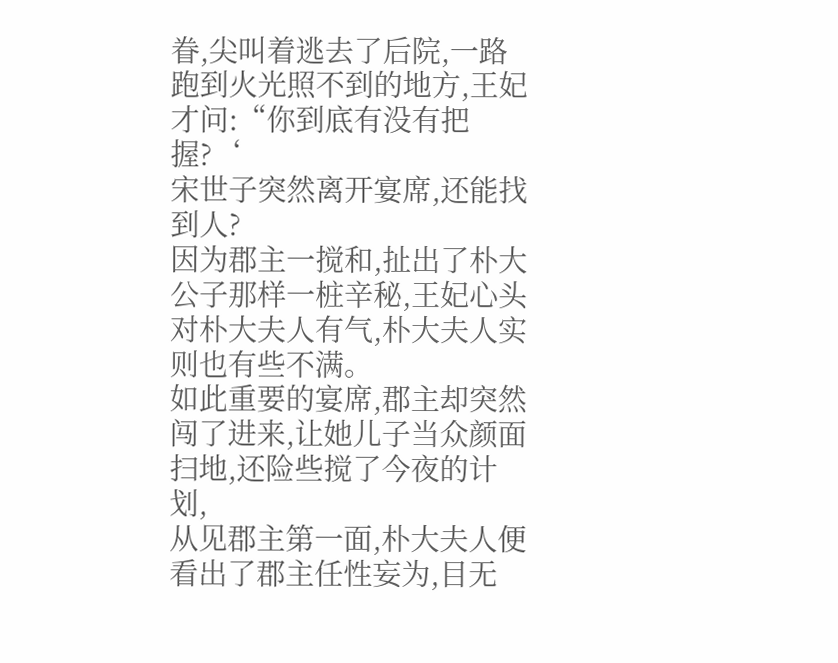眷,尖叫着逃去了后院,一路跑到火光照不到的地方,王妃才问:“你到底有没有把
握?‘
宋世子突然离开宴席,还能找到人?
因为郡主一搅和,扯出了朴大公子那样一桩辛秘,王妃心头对朴大夫人有气,朴大夫人实则也有些不满。
如此重要的宴席,郡主却突然闯了进来,让她儿子当众颜面扫地,还险些搅了今夜的计划,
从见郡主第一面,朴大夫人便看出了郡主任性妄为,目无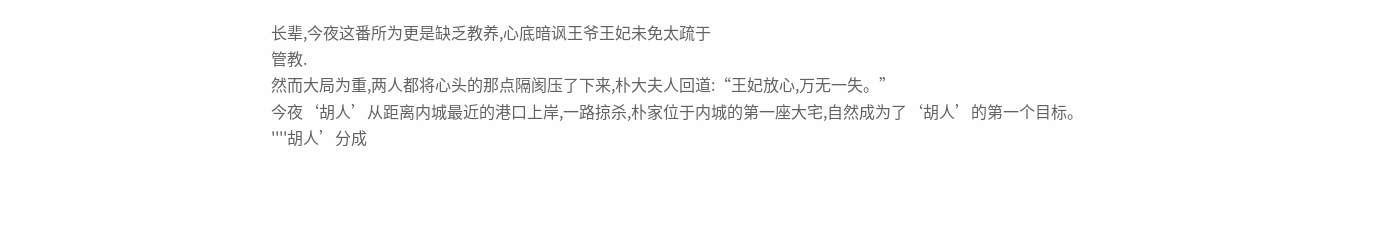长辈,今夜这番所为更是缺乏教养,心底暗讽王爷王妃未免太疏于
管教.
然而大局为重,两人都将心头的那点隔阂压了下来,朴大夫人回道:“王妃放心,万无一失。”
今夜‘胡人’从距离内城最近的港口上岸,一路掠杀,朴家位于内城的第一座大宅,自然成为了‘胡人’的第一个目标。
''''胡人’分成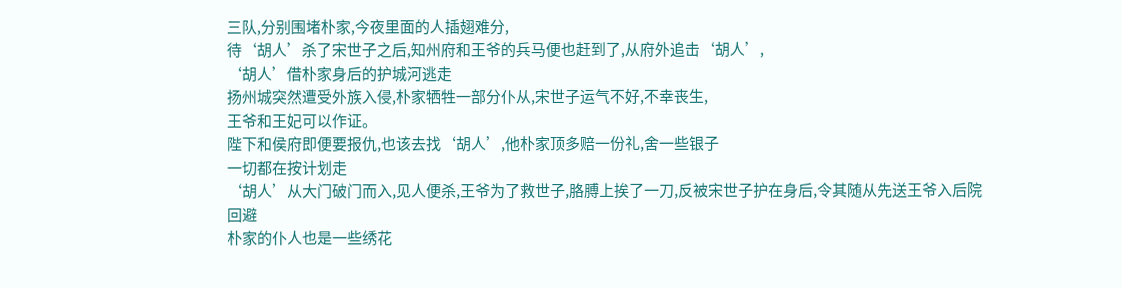三队,分别围堵朴家,今夜里面的人插翅难分,
待‘胡人’杀了宋世子之后,知州府和王爷的兵马便也赶到了,从府外追击‘胡人’,
‘胡人’借朴家身后的护城河逃走
扬州城突然遭受外族入侵,朴家牺牲一部分仆从,宋世子运气不好,不幸丧生,
王爷和王妃可以作证。
陛下和侯府即便要报仇,也该去找‘胡人’,他朴家顶多赔一份礼,舍一些银子
一切都在按计划走
‘胡人’从大门破门而入,见人便杀,王爷为了救世子,胳膊上挨了一刀,反被宋世子护在身后,令其随从先送王爷入后院
回避
朴家的仆人也是一些绣花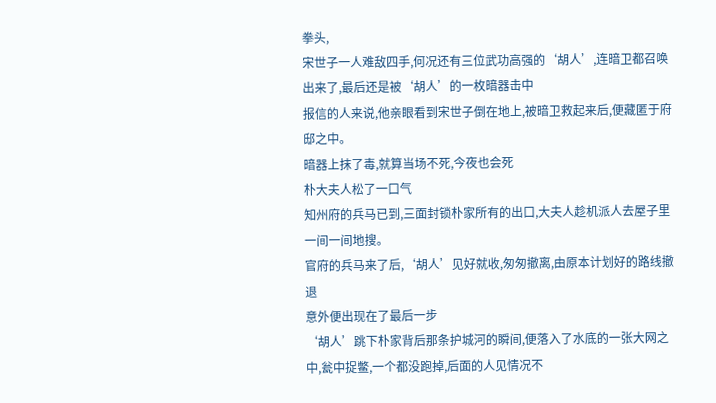拳头,
宋世子一人难敌四手,何况还有三位武功高强的‘胡人’,连暗卫都召唤出来了,最后还是被‘胡人’的一枚暗器击中
报信的人来说,他亲眼看到宋世子倒在地上,被暗卫救起来后,便藏匿于府邸之中。
暗器上抹了毒,就算当场不死,今夜也会死
朴大夫人松了一口气
知州府的兵马已到,三面封锁朴家所有的出口,大夫人趁机派人去屋子里一间一间地搜。
官府的兵马来了后,‘胡人’见好就收,匆匆撤离,由原本计划好的路线撤退
意外便出现在了最后一步
‘胡人’跳下朴家背后那条护城河的瞬间,便落入了水底的一张大网之中,瓮中捉鳖,一个都没跑掉,后面的人见情况不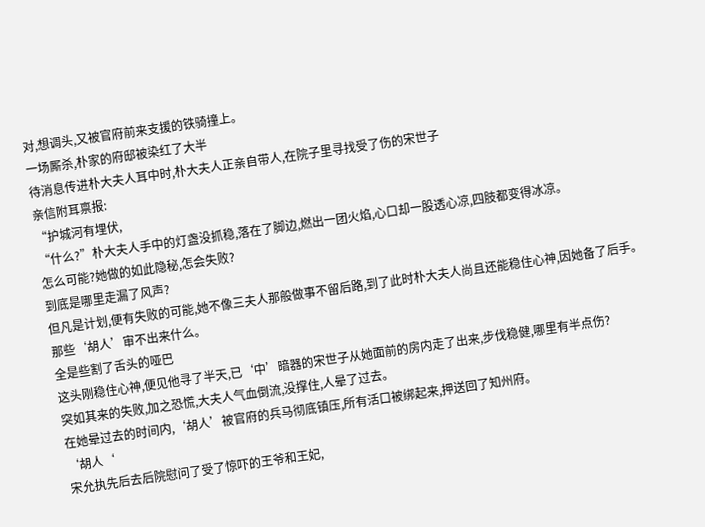对,想调头,又被官府前来支援的铁骑撞上。
一场厮杀,朴家的府邸被染红了大半
待消息传进朴大夫人耳中时,朴大夫人正亲自带人,在院子里寻找受了伤的宋世子
亲信附耳禀报:
“护城河有埋伏,
“什么?”朴大夫人手中的灯盏没抓稳,落在了脚边,燃出一团火焰,心口却一股透心凉,四肢都变得冰凉。
怎么可能?她做的如此隐秘,怎会失败?
到底是哪里走漏了风声?
但凡是计划,便有失败的可能,她不像三夫人那般做事不留后路,到了此时朴大夫人尚且还能稳住心神,因她备了后手。
那些‘胡人’审不出来什么。
全是些割了舌头的哑巴
这头刚稳住心神,便见他寻了半天,已‘中’暗器的宋世子从她面前的房内走了出来,步伐稳健,哪里有半点伤?
突如其来的失败,加之恐慌,大夫人气血倒流,没撑住,人晕了过去。
在她晕过去的时间内,‘胡人’被官府的兵马彻底镇压,所有活口被绑起来,押送回了知州府。
‘胡人‘
宋允执先后去后院慰问了受了惊吓的王爷和王妃,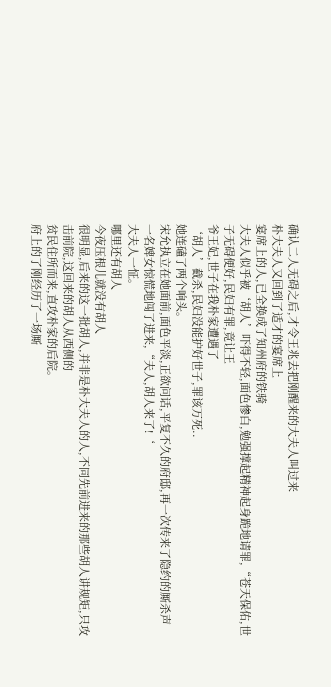确认二人无碍之后,才令王兆去把刚醒来的大夫人叫过来
朴大夫人又回到了适才的宴席上
宴席上的人,已全换成了知州府的铁骑
大夫人似乎被‘胡人’吓得不轻,面色惨白,勉强撑起精神起身跪地请罪,“苍天保佑,世子无碍便好,民妇有罪,竟让王
爷王妃,世子在我朴家遭遇了
‘胡人’截杀,民妇没能护好世子,罪该万死..
她连磕了两个响头。
宋允执立在她面前,面色平淡,正欲问话,平复不久的府邸,再一次传来了隐约的厮杀声
一名婢女惊慌地闯了进来,“夫人,胡人来了!‘
大夫人一怔。
哪里还有胡人
今夜压根儿就没有胡人
很明显,后来的这一批胡人,并非是朴大夫人的人,不同先前进来的那些胡人讲规矩,只攻击前院,这回来的胡人从西侧的
贫民住所而来,直攻朴家的后院。
府上的了刚经历了一场厮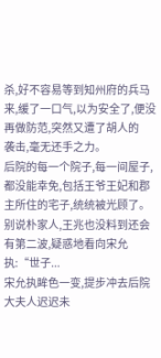杀,好不容易等到知州府的兵马来,缓了一口气,以为安全了,便没再做防范,突然又遭了胡人的
袭击,毫无还手之力。
后院的每一个院子,每一间屋子,都没能幸免,包括王爷王妃和郡主所住的宅子,统统被光顾了。
别说朴家人,王兆也没料到还会有第二波,疑惑地看向宋允执:“世子...
宋允执眸色一变,提步冲去后院
大夫人迟迟未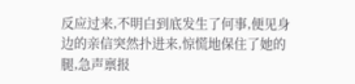反应过来,不明白到底发生了何事,便见身边的亲信突然扑进来,惊慌地保住了她的腿,急声禀报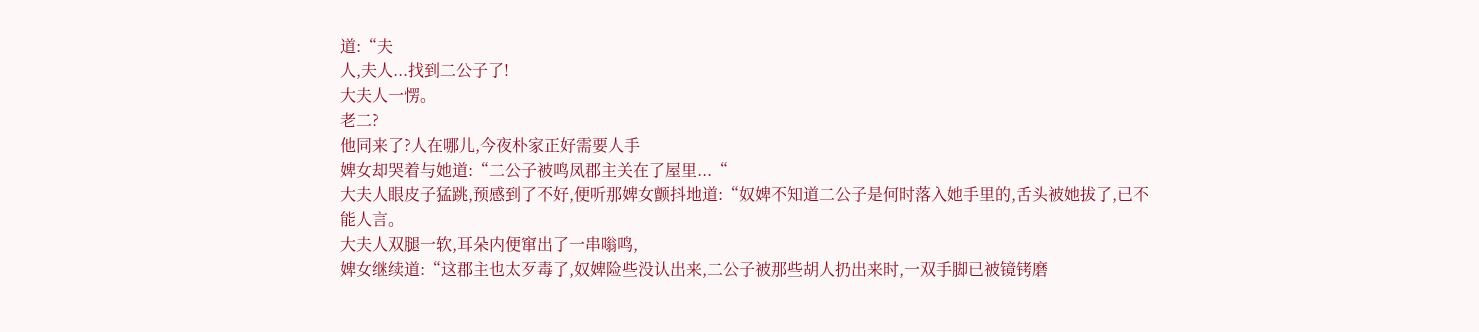道:“夫
人,夫人...找到二公子了!
大夫人一愣。
老二?
他同来了?人在哪儿,今夜朴家正好需要人手
婢女却哭着与她道:“二公子被鸣凤郡主关在了屋里...“
大夫人眼皮子猛跳,预感到了不好,便听那婢女颤抖地道:“奴婢不知道二公子是何时落入她手里的,舌头被她拔了,已不
能人言。
大夫人双腿一软,耳朵内便窜出了一串嗡鸣,
婢女继续道:“这郡主也太歹毒了,奴婢险些没认出来,二公子被那些胡人扔出来时,一双手脚已被镜铐磨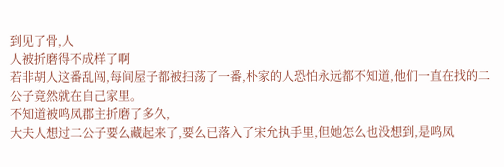到见了骨,人
人被折磨得不成样了啊
若非胡人这番乱闯,每间屋子都被扫荡了一番,朴家的人恐怕永远都不知道,他们一直在找的二公子竟然就在自己家里。
不知道被鸣凤郡主折磨了多久,
大夫人想过二公子要么藏起来了,要么已落入了宋允执手里,但她怎么也没想到,是鸣凤